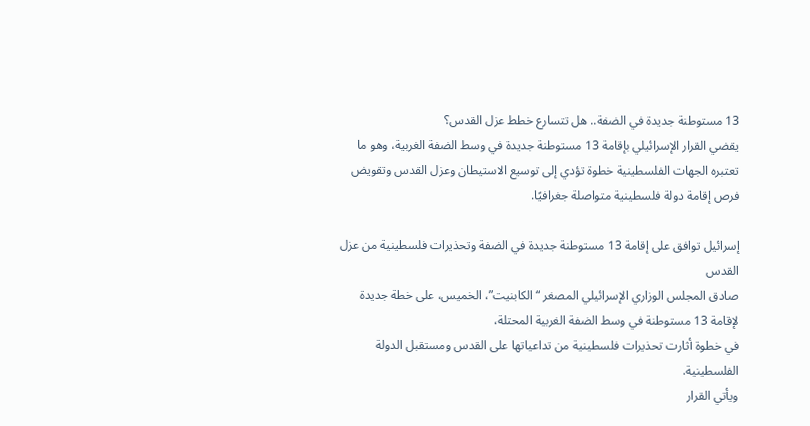13 مستوطنة جديدة في الضفة.. هل تتسارع خطط عزل القدس؟
يقضي القرار الإسرائيلي بإقامة 13 مستوطنة جديدة في وسط الضفة الغربية، وهو ما تعتبره الجهات الفلسطينية خطوة تؤدي إلى توسيع الاستيطان وعزل القدس وتقويض فرص إقامة دولة فلسطينية متواصلة جغرافيًا.

إسرائيل توافق على إقامة 13 مستوطنة جديدة في الضفة وتحذيرات فلسطينية من عزل القدس
صادق المجلس الوزاري الإسرائيلي المصغر “الكابنيت”، الخميس، على خطة جديدة لإقامة 13 مستوطنة في وسط الضفة الغربية المحتلة،
في خطوة أثارت تحذيرات فلسطينية من تداعياتها على القدس ومستقبل الدولة الفلسطينية.
ويأتي القرار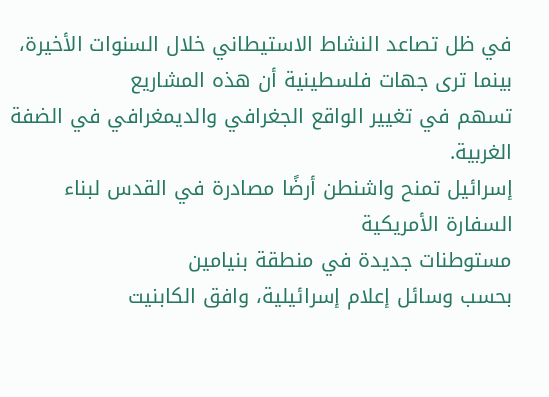في ظل تصاعد النشاط الاستيطاني خلال السنوات الأخيرة، بينما ترى جهات فلسطينية أن هذه المشاريع
تسهم في تغيير الواقع الجغرافي والديمغرافي في الضفة الغربية.
إسرائيل تمنح واشنطن أرضًا مصادرة في القدس لبناء السفارة الأمريكية
مستوطنات جديدة في منطقة بنيامين
بحسب وسائل إعلام إسرائيلية، وافق الكابنيت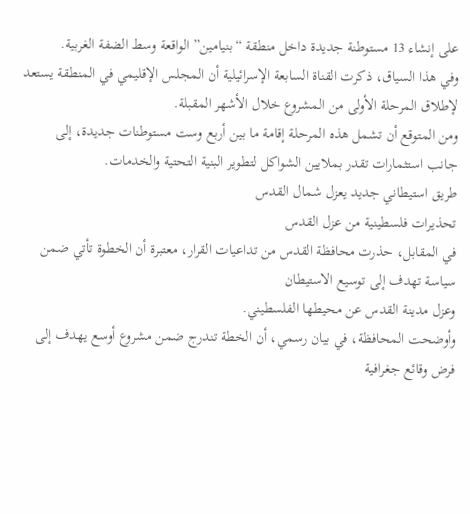على إنشاء 13 مستوطنة جديدة داخل منطقة “بنيامين” الواقعة وسط الضفة الغربية.
وفي هذا السياق، ذكرت القناة السابعة الإسرائيلية أن المجلس الإقليمي في المنطقة يستعد لإطلاق المرحلة الأولى من المشروع خلال الأشهر المقبلة.
ومن المتوقع أن تشمل هذه المرحلة إقامة ما بين أربع وست مستوطنات جديدة، إلى جانب استثمارات تقدر بملايين الشواكل لتطوير البنية التحتية والخدمات.
طريق استيطاني جديد يعزل شمال القدس
تحذيرات فلسطينية من عزل القدس
في المقابل، حذرت محافظة القدس من تداعيات القرار، معتبرة أن الخطوة تأتي ضمن سياسة تهدف إلى توسيع الاستيطان
وعزل مدينة القدس عن محيطها الفلسطيني.
وأوضحت المحافظة، في بيان رسمي، أن الخطة تندرج ضمن مشروع أوسع يهدف إلى فرض وقائع جغرافية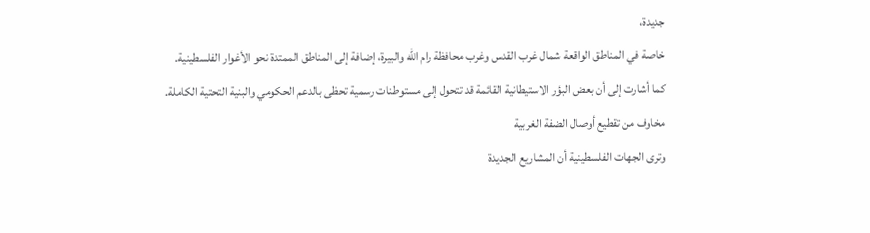جديدة،
خاصة في المناطق الواقعة شمال غرب القدس وغرب محافظة رام الله والبيرة، إضافة إلى المناطق الممتدة نحو الأغوار الفلسطينية.
كما أشارت إلى أن بعض البؤر الاستيطانية القائمة قد تتحول إلى مستوطنات رسمية تحظى بالدعم الحكومي والبنية التحتية الكاملة.
مخاوف من تقطيع أوصال الضفة الغربية
وترى الجهات الفلسطينية أن المشاريع الجديدة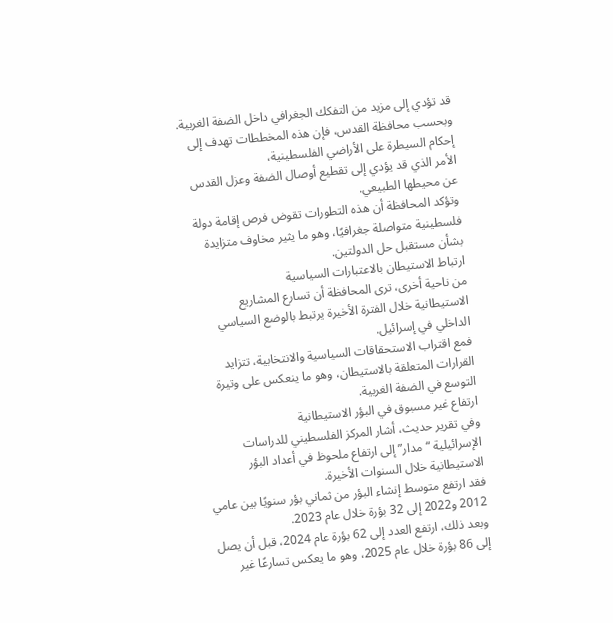قد تؤدي إلى مزيد من التفكك الجغرافي داخل الضفة الغربية.
وبحسب محافظة القدس، فإن هذه المخططات تهدف إلى إحكام السيطرة على الأراضي الفلسطينية،
الأمر الذي قد يؤدي إلى تقطيع أوصال الضفة وعزل القدس عن محيطها الطبيعي.
وتؤكد المحافظة أن هذه التطورات تقوض فرص إقامة دولة فلسطينية متواصلة جغرافيًا، وهو ما يثير مخاوف متزايدة بشأن مستقبل حل الدولتين.
ارتباط الاستيطان بالاعتبارات السياسية
من ناحية أخرى، ترى المحافظة أن تسارع المشاريع الاستيطانية خلال الفترة الأخيرة يرتبط بالوضع السياسي الداخلي في إسرائيل.
فمع اقتراب الاستحقاقات السياسية والانتخابية، تتزايد القرارات المتعلقة بالاستيطان، وهو ما ينعكس على وتيرة التوسع في الضفة الغربية.
ارتفاع غير مسبوق في البؤر الاستيطانية
وفي تقرير حديث، أشار المركز الفلسطيني للدراسات الإسرائيلية “مدار” إلى ارتفاع ملحوظ في أعداد البؤر الاستيطانية خلال السنوات الأخيرة.
فقد ارتفع متوسط إنشاء البؤر من ثماني بؤر سنويًا بين عامي 2012 و2022 إلى 32 بؤرة خلال عام 2023.
وبعد ذلك، ارتفع العدد إلى 62 بؤرة عام 2024، قبل أن يصل إلى 86 بؤرة خلال عام 2025، وهو ما يعكس تسارعًا غير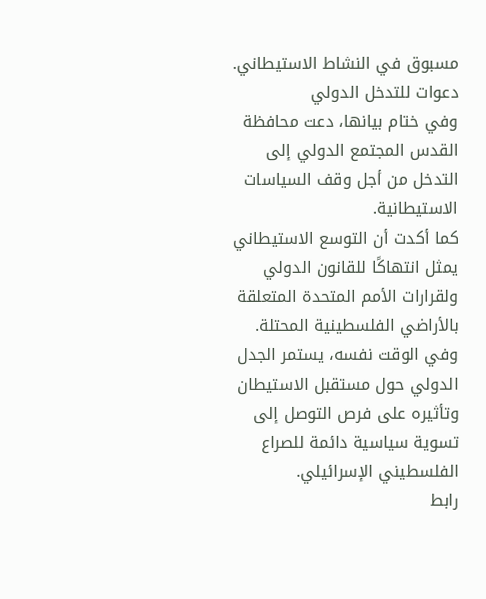مسبوق في النشاط الاستيطاني.
دعوات للتدخل الدولي
وفي ختام بيانها، دعت محافظة القدس المجتمع الدولي إلى التدخل من أجل وقف السياسات الاستيطانية.
كما أكدت أن التوسع الاستيطاني يمثل انتهاكًا للقانون الدولي ولقرارات الأمم المتحدة المتعلقة بالأراضي الفلسطينية المحتلة.
وفي الوقت نفسه، يستمر الجدل الدولي حول مستقبل الاستيطان وتأثيره على فرص التوصل إلى تسوية سياسية دائمة للصراع الفلسطيني الإسرائيلي.
رابط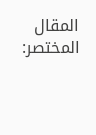المقال المختصر: